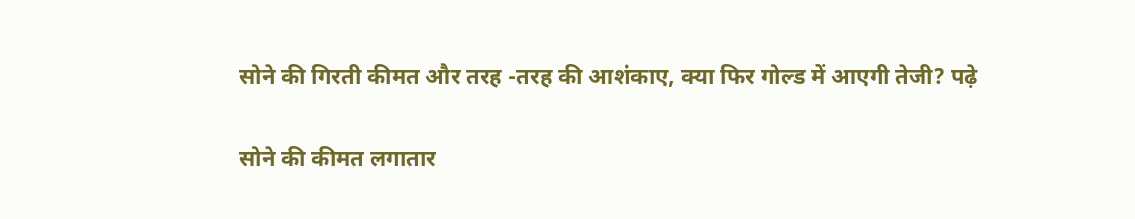सोने की गिरती कीमत और तरह -तरह की आशंकाए, क्या फिर गोल्ड में आएगी तेजी? पढ़े

सोने की कीमत लगातार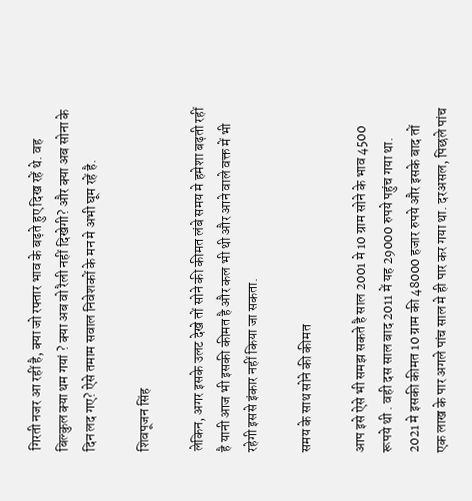गिरती नजर आ रहीं है, क्या जो रफ्तार भाव के बढ़ते हुए दिख रहें थे. वह बिल्कुल क्या थम गयां ? क्या अब वो रैली नहीं दिखेगी? और क्या अब सोना के दिन लद गए? ऐसे तमाम सवाल निवेशकों के मन मे अभी घूम रहें है.

शिवपूजन सिंह

लेकिन, अगर इसके उलट देखे तों सोने की कीमत लंबे समय मे हमेशा बढ़ती रहीं है यानी आज भी इसकी कीमत है और कल भी थी और आने वाले वक्त में भी रहेगी इससे इंकार नहीं किया जा सकता.

समय के साथ सोने की कीमत

आप इसे ऐसे भी समझ सकते है साल 2001 मे 10 ग्राम सोने के भाव 4500 रूपये थी . वही दस साल बाद 2011 में यह 29000 रुपये पहुंच गया था. 2021 मे इसकी कीमत 10 ग्राम की 48000 हजार रुपये और इसके बाद तों एक लाख के पार अगले पांच साल मे ही पार कर गया था. दरअसल, पिछले पांच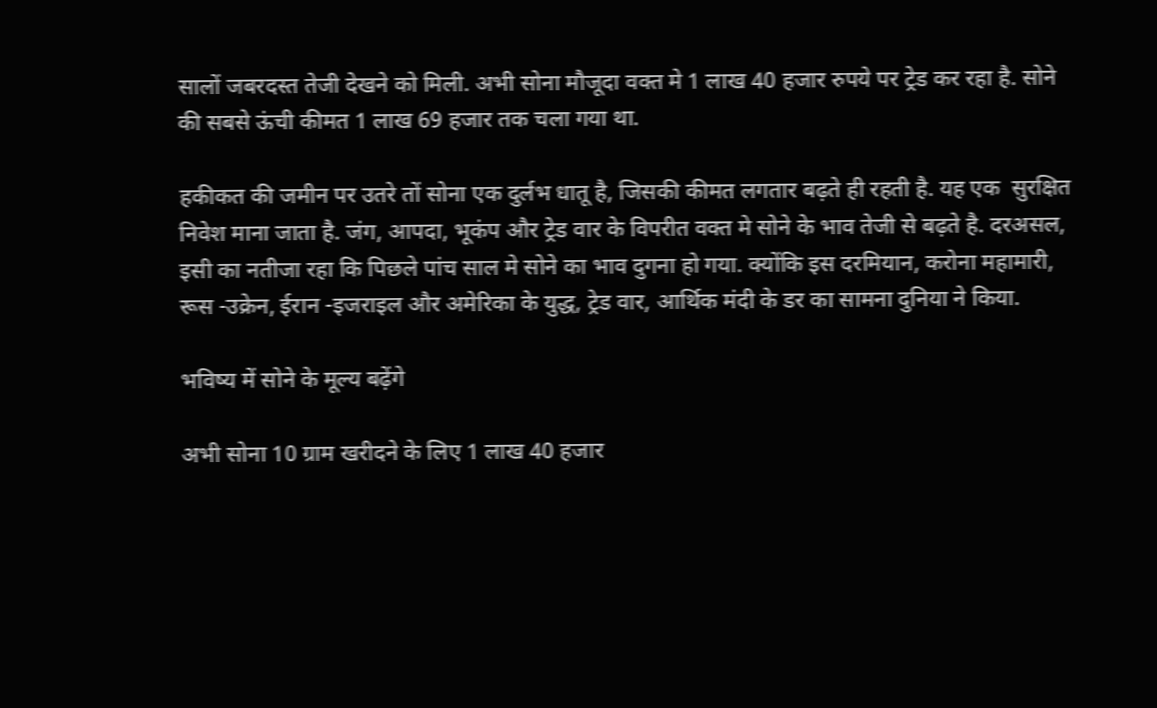सालों जबरदस्त तेजी देखने को मिली. अभी सोना मौजूदा वक्त मे 1 लाख 40 हजार रुपये पर ट्रेड कर रहा है. सोने की सबसे ऊंची कीमत 1 लाख 69 हजार तक चला गया था.

हकीकत की जमीन पर उतरे तों सोना एक दुर्लभ धातू है, जिसकी कीमत लगतार बढ़ते ही रहती है. यह एक  सुरक्षित निवेश माना जाता है. जंग, आपदा, भूकंप और ट्रेड वार के विपरीत वक्त मे सोने के भाव तेजी से बढ़ते है. दरअसल, इसी का नतीजा रहा कि पिछले पांच साल मे सोने का भाव दुगना हो गया. क्योंकि इस दरमियान, करोना महामारी, रूस -उक्रेन, ईरान -इजराइल और अमेरिका के युद्ध, ट्रेड वार, आर्थिक मंदी के डर का सामना दुनिया ने किया.

भविष्य में सोने के मूल्य बढ़ेंगे

अभी सोना 10 ग्राम खरीदने के लिए 1 लाख 40 हजार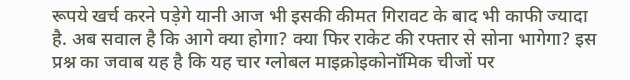रूपये खर्च करने पड़ेगे यानी आज भी इसकी कीमत गिरावट के बाद भी काफी ज्यादा है. अब सवाल है कि आगे क्या होगा? क्या फिर राकेट की रफ्तार से सोना भागेगा? इस प्रश्न का जवाब यह है कि यह चार ग्लोबल माइक्रोइकोनॉमिक चीजों पर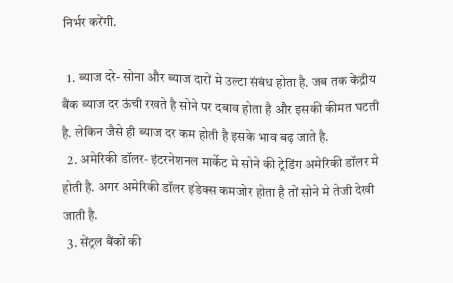निर्भर करेंगी.

  1. ब्याज दरे- सोना और ब्याज दारों मे उल्टा संबंध होता है. जब तक केंद्रीय बैंक ब्याज दर ऊंची रखते है सोने पर दबाव होता है और इसकी कीमत घटती है. लेकिन जैसे ही ब्याज दर कम होती है इसके भाव बढ़ जाते है.
  2. अमेरिकी डॉलर- इंटरनेशनल मार्केट मे सोने की ट्रेडिंग अमेरिकी डॉलर मे होती है. अगर अमेरिकी डॉलर इंडेक्स कमजोर होता है तों सोने मे तेजी देखी जाती है.
  3. सेंट्रल बैंकों की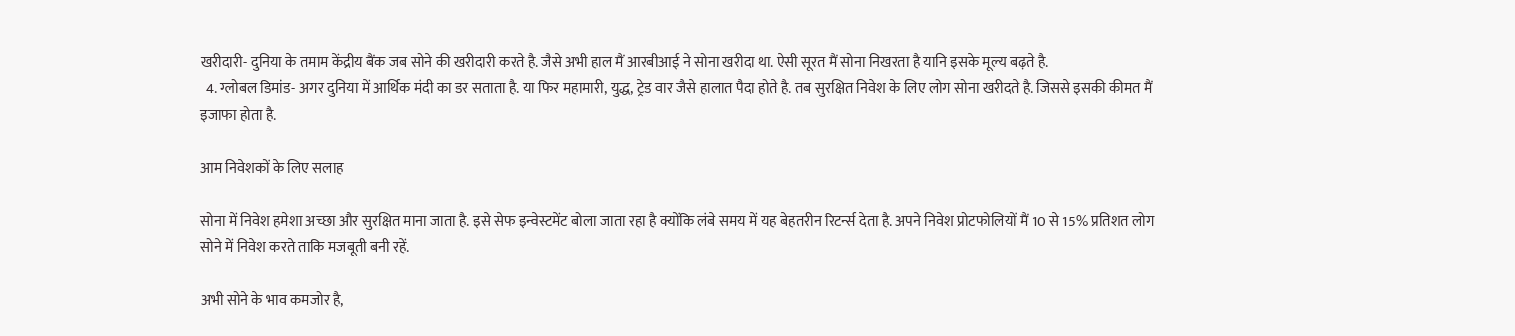खरीदारी- दुनिया के तमाम केंद्रीय बैंक जब सोने की खरीदारी करते है. जैसे अभी हाल मैं आरबीआई ने सोना खरीदा था. ऐसी सूरत मैं सोना निखरता है यानि इसके मूल्य बढ़ते है.
  4. ग्लोबल डिमांड- अगर दुनिया में आर्थिक मंदी का डर सताता है. या फिर महामारी, युद्ध, ट्रेड वार जैसे हालात पैदा होते है. तब सुरक्षित निवेश के लिए लोग सोना खरीदते है. जिससे इसकी कीमत मैं इजाफा होता है.

आम निवेशकों के लिए सलाह

सोना में निवेश हमेशा अच्छा और सुरक्षित माना जाता है. इसे सेफ इन्वेस्टमेंट बोला जाता रहा है क्योंकि लंबे समय में यह बेहतरीन रिटर्न्स देता है. अपने निवेश प्रोटफोलियों मैं 10 से 15% प्रतिशत लोग सोने में निवेश करते ताकि मजबूती बनी रहें.

अभी सोने के भाव कमजोर है,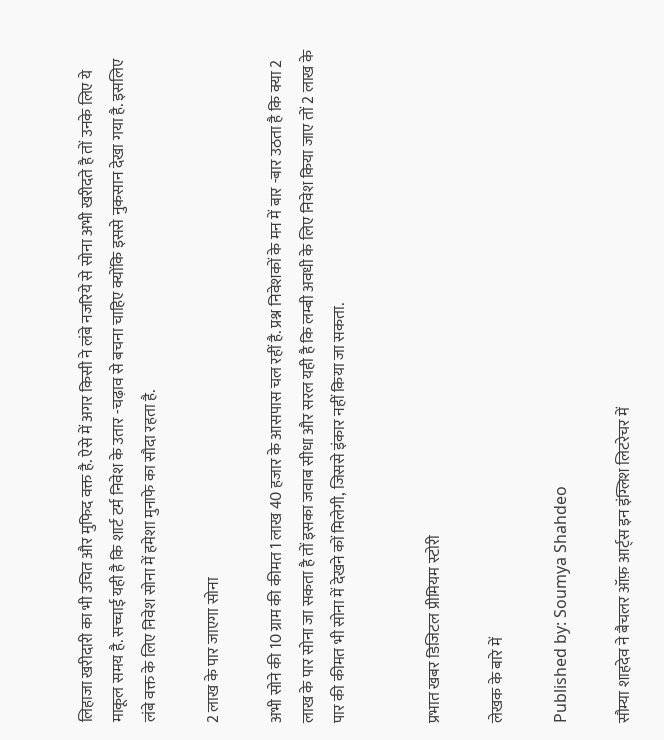लिहाजा खरीदारी का भी उचित और मुफिद वक्त है. ऐसे में अगर किसी ने लंबे नजरिये से सोना अभी खरीदते है तों उनके लिए ये माकूल समय है. सच्चाई यही है कि शार्ट टर्म निवेश के उतार -चढ़ाव से बचना चाहिए क्योंकि इससे नुकसान देखा गया है. इसलिए लंबे वक्त के लिए निवेश सोना में हमेशा मुनाफे का सौदा रहता है.

2 लाख के पार जाएगा सोना

अभी सोने की 10 ग्राम की कीमत 1 लाख 40 हजार के आसपास चल रहीं है. प्रश्न निवेशकों के मन में बार -बार उठता है कि क्या 2 लाख के पार सोना जा सकता है तों इसका जवाब सीधा और सरल यही है कि लम्बी अवधी के लिए निवेश किया जाए तों 2 लाख के पार की कीमत भी सोना में देखने कों मिलेगी, जिससे इंकार नहीं किया जा सकता.


प्रभात खबर डिजिटल प्रीमियम स्टोरी

लेखक के बारे में

Published by: Soumya Shahdeo

सौम्या शाहदेव ने बैचलर ऑफ़ आर्ट्स इन इंग्लिश लिटरेचर में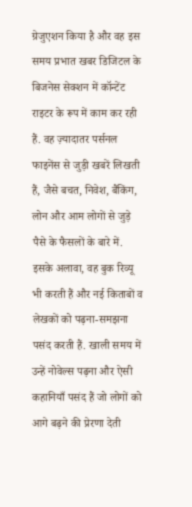ग्रेजुएशन किया है और वह इस समय प्रभात खबर डिजिटल के बिजनेस सेक्शन में कॉन्टेंट राइटर के रूप में काम कर रही हैं. वह ज़्यादातर पर्सनल फाइनेंस से जुड़ी खबरें लिखती हैं, जैसे बचत, निवेश, बैंकिंग, लोन और आम लोगों से जुड़े पैसे के फैसलों के बारे में. इसके अलावा, वह बुक रिव्यू भी करती हैं और नई किताबों व लेखकों को पढ़ना-समझना पसंद करती हैं. खाली समय में उन्हें नोवेल्स पढ़ना और ऐसी कहानियाँ पसंद हैं जो लोगों को आगे बढ़ने की प्रेरणा देती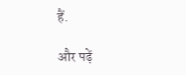हैं.

और पढ़ें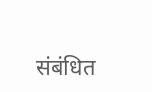संबंधित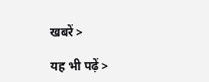खबरें >

यह भी पढ़ें >